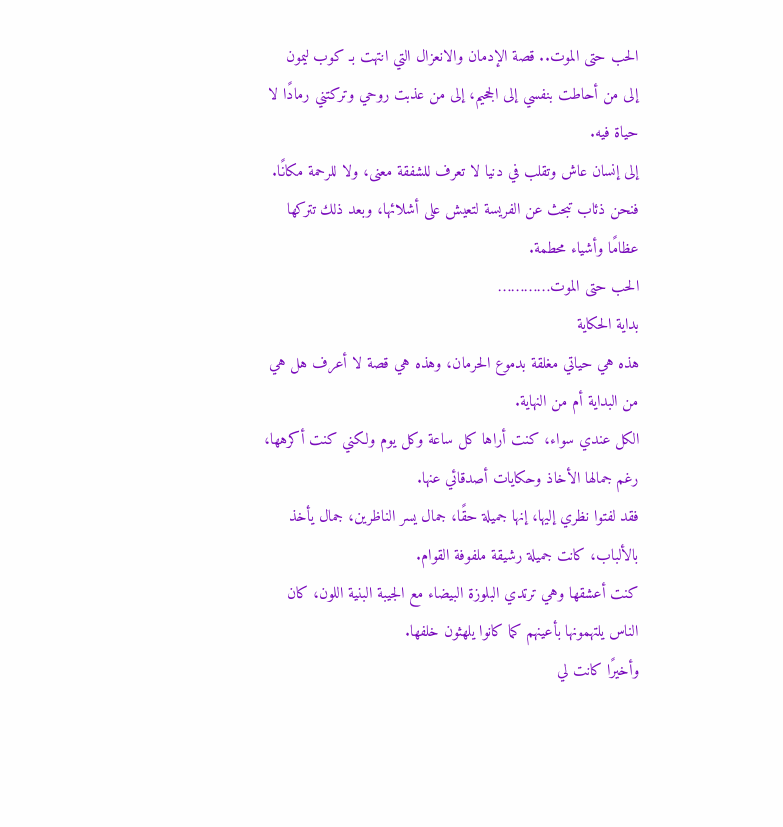الحب حتى الموت.. قصة الإدمان والانعزال التي انتهت بـ كوب ليمون
إلى من أحاطت بنفسي إلى الجحيم، إلى من عذبت روحي وتركتني رمادًا لا حياة فيه.
إلى إنسان عاش وتقلب في دنيا لا تعرف للشفقة معنى، ولا للرحمة مكانًا.
فنحن ذئاب تبحث عن الفريسة لتعيش على أشلائها، وبعد ذلك تتركها عظامًا وأشياء محطمة.
الحب حتى الموت…………
بداية الحكاية
هذه هي حياتي مغلقة بدموع الحرمان، وهذه هي قصة لا أعرف هل هي من البداية أم من النهاية.
الكل عندي سواء، كنت أراها كل ساعة وكل يوم ولكني كنت أكرهها، رغم جمالها الأخاذ وحكايات أصدقائي عنها.
فقد لفتوا نظري إليها، إنها جميلة حقًا، جمال يسر الناظرين، جمال يأخذ بالألباب، كانت جميلة رشيقة ملفوفة القوام.
كنت أعشقها وهي ترتدي البلوزة البيضاء مع الجيبة البنية اللون، كان الناس يلتهمونها بأعينهم كما كانوا يلهثون خلفها.
وأخيرًا كانت لي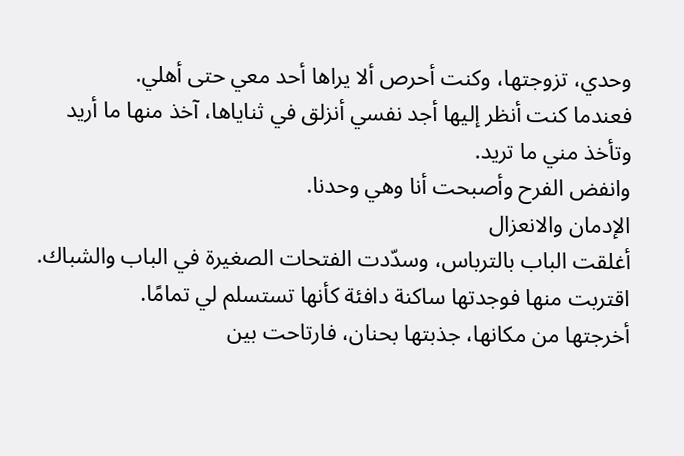وحدي، تزوجتها، وكنت أحرص ألا يراها أحد معي حتى أهلي.
فعندما كنت أنظر إليها أجد نفسي أنزلق في ثناياها، آخذ منها ما أريد وتأخذ مني ما تريد.
وانفض الفرح وأصبحت أنا وهي وحدنا.
الإدمان والانعزال
أغلقت الباب بالترباس، وسدّدت الفتحات الصغيرة في الباب والشباك.
اقتربت منها فوجدتها ساكنة دافئة كأنها تستسلم لي تمامًا.
أخرجتها من مكانها، جذبتها بحنان، فارتاحت بين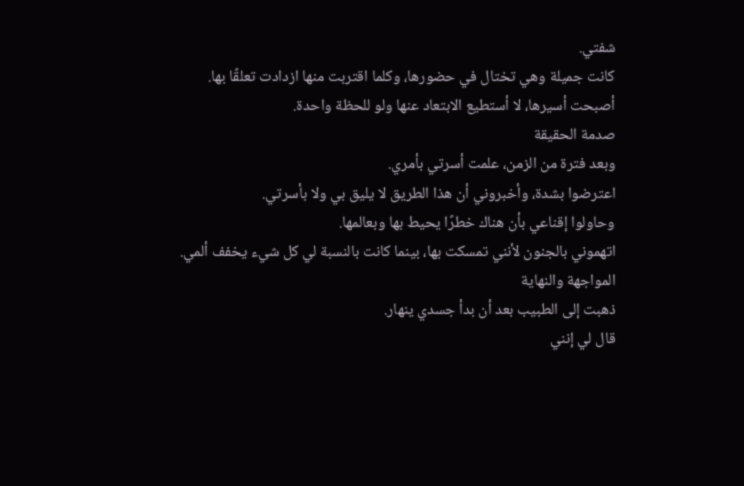شفتي.
كانت جميلة وهي تختال في حضورها، وكلما اقتربت منها ازدادت تعلقًا بها.
أصبحت أسيرها، لا أستطيع الابتعاد عنها ولو للحظة واحدة.
صدمة الحقيقة
وبعد فترة من الزمن، علمت أسرتي بأمري.
اعترضوا بشدة، وأخبروني أن هذا الطريق لا يليق بي ولا بأسرتي.
وحاولوا إقناعي بأن هناك خطرًا يحيط بها وبعالمها.
اتهموني بالجنون لأنني تمسكت بها، بينما كانت بالنسبة لي كل شيء يخفف ألمي.
المواجهة والنهاية
ذهبت إلى الطبيب بعد أن بدأ جسدي ينهار.
قال لي إنني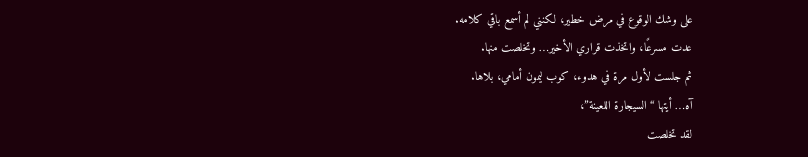على وشك الوقوع في مرض خطير، لكنني لم أسمع باقي كلامه.
عدت مسرعًا، واتخذت قراري الأخير… وتخلصت منها.
ثم جلست لأول مرة في هدوء، كوب ليمون أمامي، بلاها.
آه… أيتها “السيجارة اللعينة”،
لقد تخلصت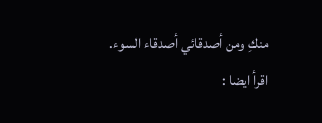منكِ ومن أصدقائي أصدقاء السوء.
اقرأ ايضا :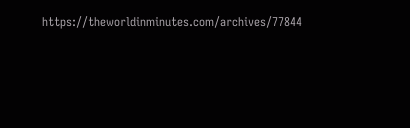https://theworldinminutes.com/archives/77844